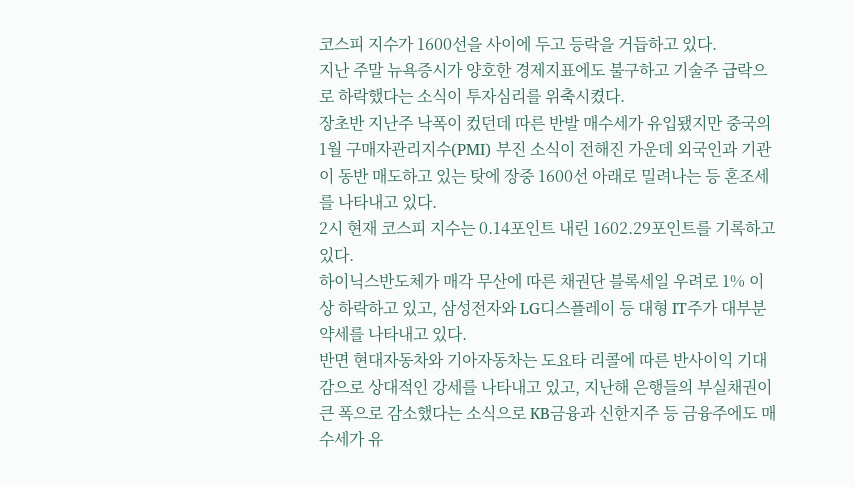코스피 지수가 1600선을 사이에 두고 등락을 거듭하고 있다.
지난 주말 뉴욕증시가 양호한 경제지표에도 불구하고 기술주 급락으로 하락했다는 소식이 투자심리를 위축시켰다.
장초반 지난주 낙폭이 컸던데 따른 반발 매수세가 유입됐지만 중국의 1월 구매자관리지수(PMI) 부진 소식이 전해진 가운데 외국인과 기관이 동반 매도하고 있는 탓에 장중 1600선 아래로 밀려나는 등 혼조세를 나타내고 있다.
2시 현재 코스피 지수는 0.14포인트 내린 1602.29포인트를 기록하고 있다.
하이닉스반도체가 매각 무산에 따른 채권단 블록세일 우려로 1% 이상 하락하고 있고, 삼성전자와 LG디스플레이 등 대형 IT주가 대부분 약세를 나타내고 있다.
반면 현대자동차와 기아자동차는 도요타 리콜에 따른 반사이익 기대감으로 상대적인 강세를 나타내고 있고, 지난해 은행들의 부실채권이 큰 폭으로 감소했다는 소식으로 KB금융과 신한지주 등 금융주에도 매수세가 유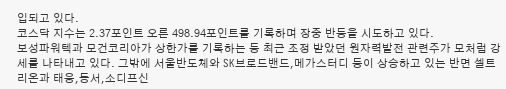입되고 있다.
코스닥 지수는 2.37포인트 오른 498.94포인트를 기록하며 장중 반등을 시도하고 있다.
보성파워텍과 모건코리아가 상한가를 기록하는 등 최근 조정 받았던 원자력발전 관련주가 모처럼 강세를 나타내고 있다. 그밖에 서울반도체와 SK브로드밴드,메가스터디 등이 상승하고 있는 반면 셀트리온과 태웅,동서,소디프신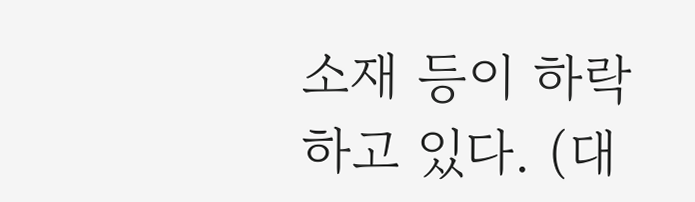소재 등이 하락하고 있다. (대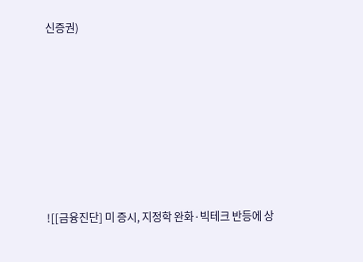신증권)







![[금융진단] 미 증시, 지정학 완화·빅테크 반등에 상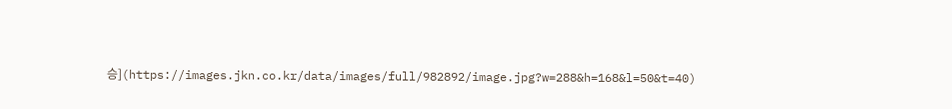승](https://images.jkn.co.kr/data/images/full/982892/image.jpg?w=288&h=168&l=50&t=40)